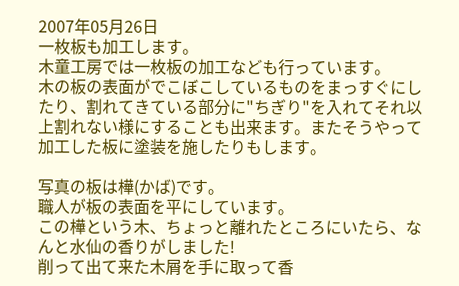2007年05月26日
一枚板も加工します。
木童工房では一枚板の加工なども行っています。
木の板の表面がでこぼこしているものをまっすぐにしたり、割れてきている部分に"ちぎり"を入れてそれ以上割れない様にすることも出来ます。またそうやって加工した板に塗装を施したりもします。

写真の板は樺(かば)です。
職人が板の表面を平にしています。
この樺という木、ちょっと離れたところにいたら、なんと水仙の香りがしました!
削って出て来た木屑を手に取って香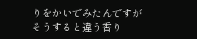りをかいでみたんですがそうすると違う香り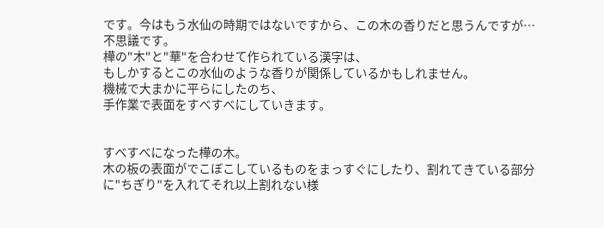です。今はもう水仙の時期ではないですから、この木の香りだと思うんですが…不思議です。
樺の"木"と"華"を合わせて作られている漢字は、
もしかするとこの水仙のような香りが関係しているかもしれません。
機械で大まかに平らにしたのち、
手作業で表面をすべすべにしていきます。


すべすべになった樺の木。
木の板の表面がでこぼこしているものをまっすぐにしたり、割れてきている部分に"ちぎり"を入れてそれ以上割れない様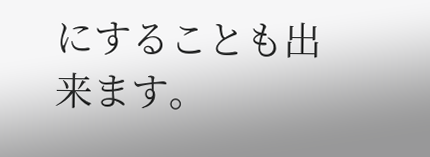にすることも出来ます。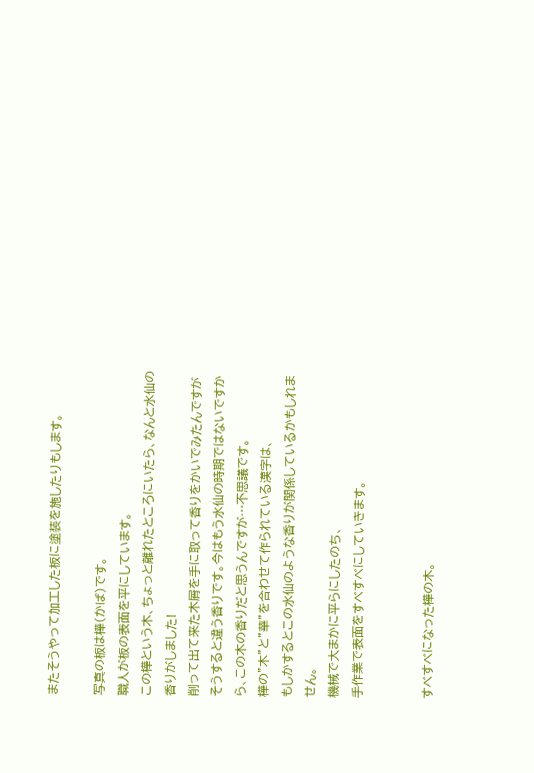またそうやって加工した板に塗装を施したりもします。

写真の板は樺(かば)です。
職人が板の表面を平にしています。
この樺という木、ちょっと離れたところにいたら、なんと水仙の香りがしました!
削って出て来た木屑を手に取って香りをかいでみたんですがそうすると違う香りです。今はもう水仙の時期ではないですから、この木の香りだと思うんですが…不思議です。
樺の"木"と"華"を合わせて作られている漢字は、
もしかするとこの水仙のような香りが関係しているかもしれません。
機械で大まかに平らにしたのち、
手作業で表面をすべすべにしていきます。


すべすべになった樺の木。